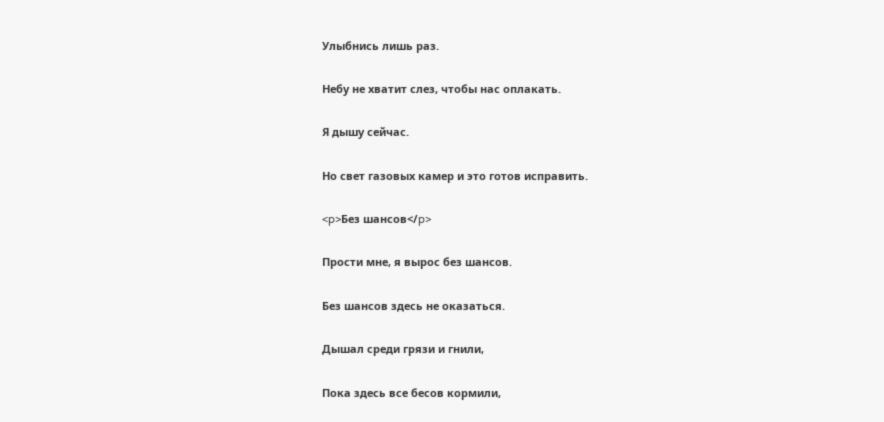Улыбнись лишь раз.

Небу не хватит слез, чтобы нас оплакать.

Я дышу сейчас.

Но свет газовых камер и это готов исправить.

<p>Без шансов</p>

Прости мне, я вырос без шансов.

Без шансов здесь не оказаться.

Дышал среди грязи и гнили,

Пока здесь все бесов кормили,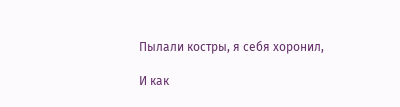Пылали костры, я себя хоронил,

И как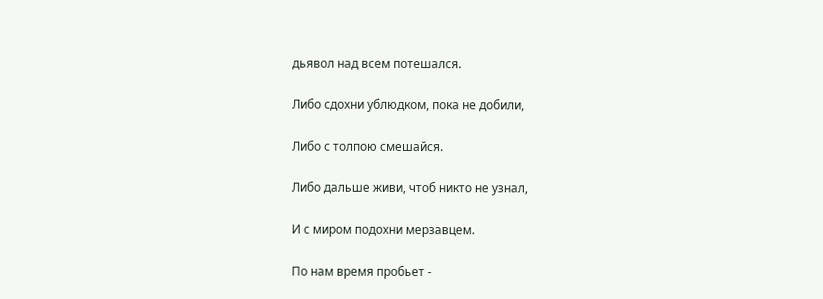дьявол над всем потешался.

Либо сдохни ублюдком, пока не добили,

Либо с толпою смешайся.

Либо дальше живи, чтоб никто не узнал,

И с миром подохни мерзавцем.

По нам время пробьет -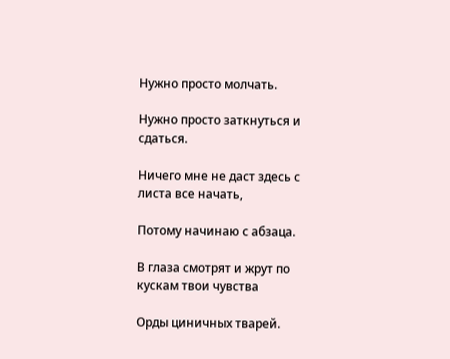Нужно просто молчать.

Нужно просто заткнуться и сдаться.

Ничего мне не даст здесь с листа все начать,

Потому начинаю с абзаца.

В глаза смотрят и жрут по кускам твои чувства

Орды циничных тварей.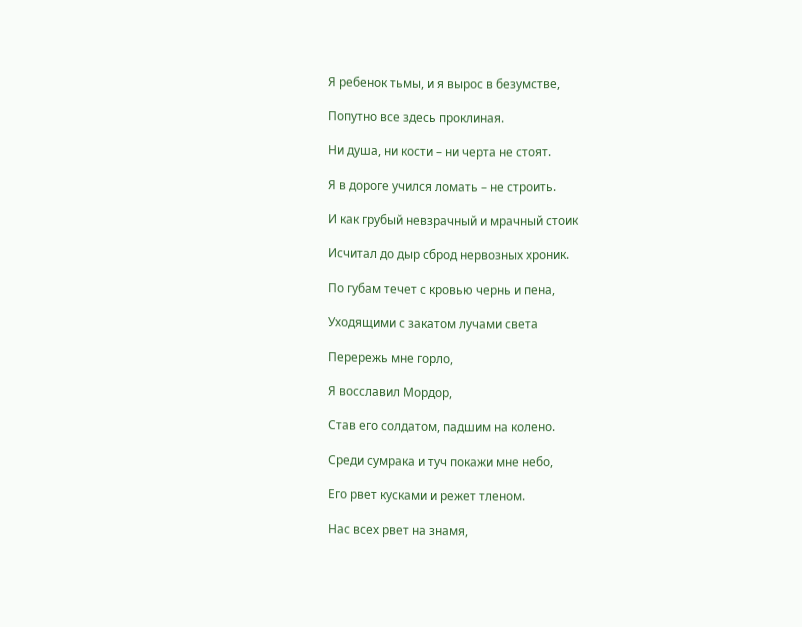Я ребенок тьмы, и я вырос в безумстве,

Попутно все здесь проклиная.

Ни душа, ни кости – ни черта не стоят.

Я в дороге учился ломать – не строить.

И как грубый невзрачный и мрачный стоик

Исчитал до дыр сброд нервозных хроник.

По губам течет с кровью чернь и пена,

Уходящими с закатом лучами света

Перережь мне горло,

Я восславил Мордор,

Став его солдатом, падшим на колено.

Среди сумрака и туч покажи мне небо,

Его рвет кусками и режет тленом.

Нас всех рвет на знамя,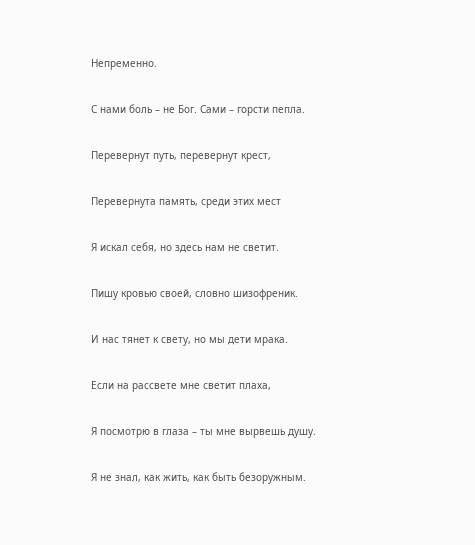Непременно.

С нами боль – не Бог. Сами – горсти пепла.

Перевернут путь, перевернут крест,

Перевернута память, среди этих мест

Я искал себя, но здесь нам не светит.

Пишу кровью своей, словно шизофреник.

И нас тянет к свету, но мы дети мрака.

Если на рассвете мне светит плаха,

Я посмотрю в глаза – ты мне вырвешь душу.

Я не знал, как жить, как быть безоружным.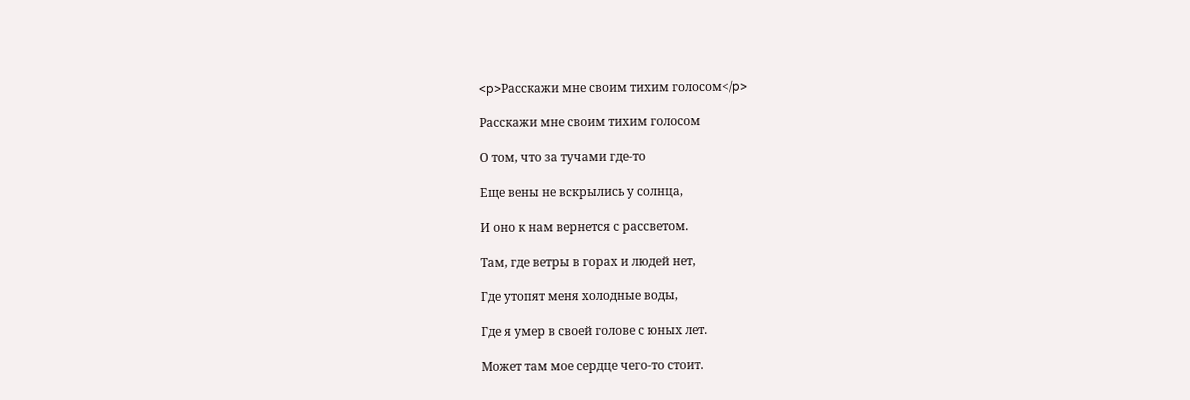<p>Расскажи мне своим тихим голосом</p>

Расскажи мне своим тихим голосом

О том, что за тучами где-то

Еще вены не вскрылись у солнца,

И оно к нам вернется с рассветом.

Там, где ветры в горах и людей нет,

Где утопят меня холодные воды,

Где я умер в своей голове с юных лет.

Может там мое сердце чего-то стоит.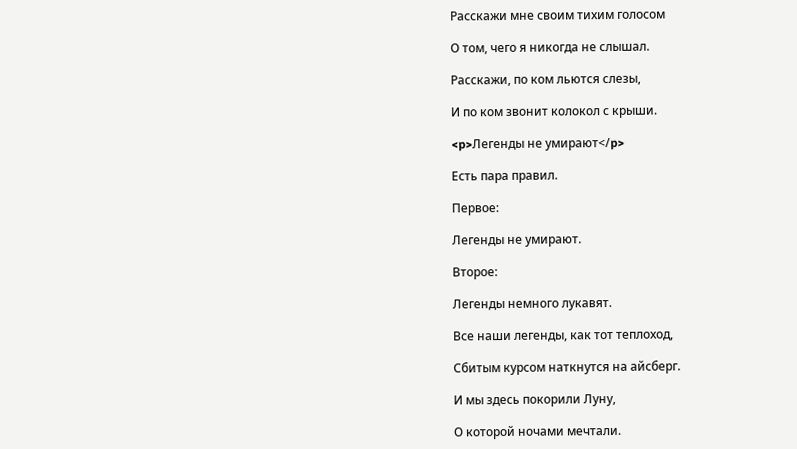Расскажи мне своим тихим голосом

О том, чего я никогда не слышал.

Расскажи, по ком льются слезы,

И по ком звонит колокол с крыши.

<p>Легенды не умирают</p>

Есть пара правил.

Первое:

Легенды не умирают.

Второе:

Легенды немного лукавят.

Все наши легенды, как тот теплоход,

Сбитым курсом наткнутся на айсберг.

И мы здесь покорили Луну,

О которой ночами мечтали.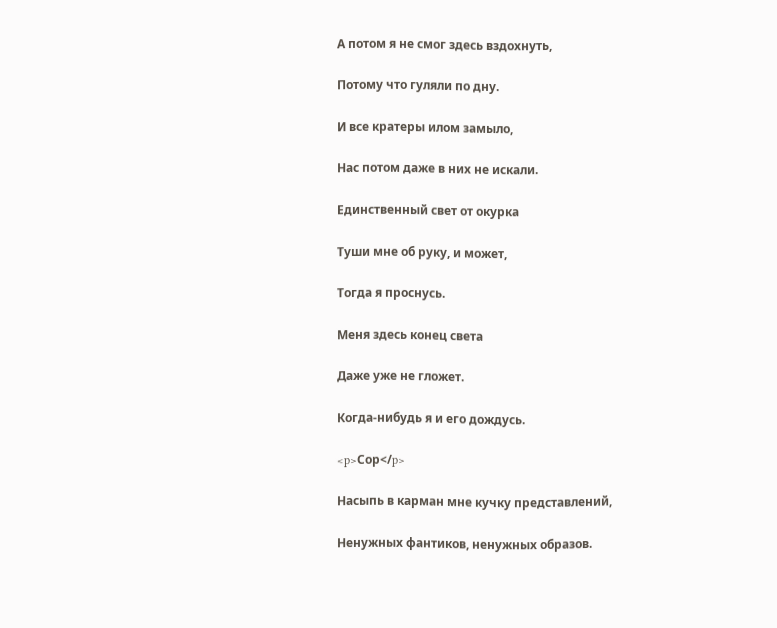А потом я не смог здесь вздохнуть,

Потому что гуляли по дну.

И все кратеры илом замыло,

Нас потом даже в них не искали.

Единственный свет от окурка

Туши мне об руку, и может,

Тогда я проснусь.

Меня здесь конец света

Даже уже не гложет.

Когда-нибудь я и его дождусь.

<p>Сор</p>

Насыпь в карман мне кучку представлений,

Ненужных фантиков, ненужных образов.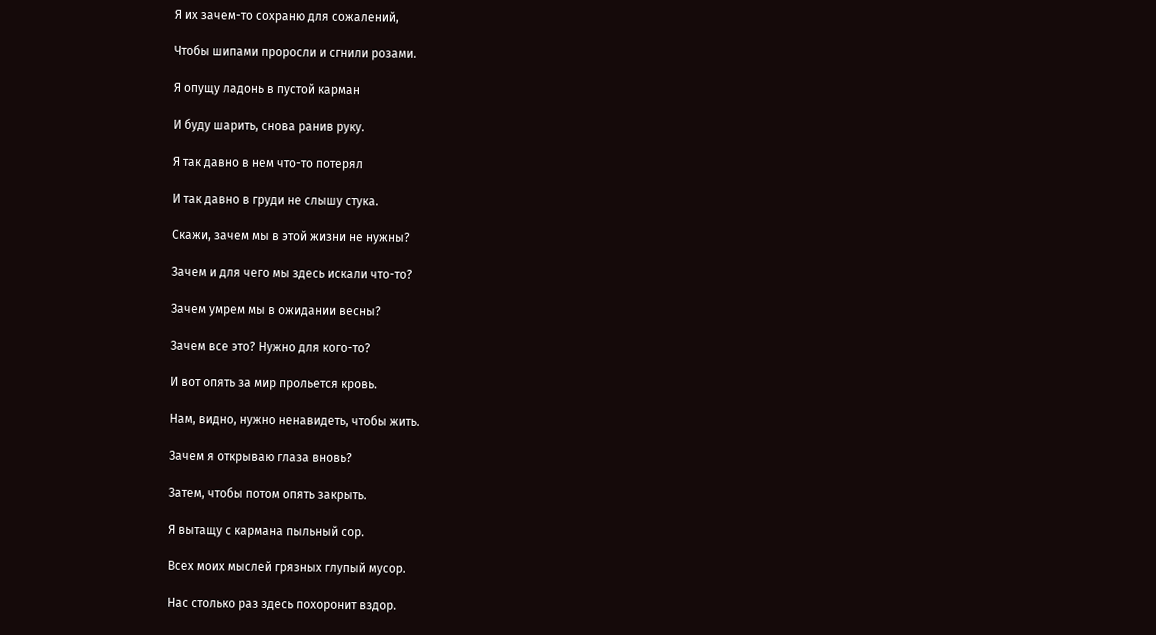Я их зачем-то сохраню для сожалений,

Чтобы шипами проросли и сгнили розами.

Я опущу ладонь в пустой карман

И буду шарить, снова ранив руку.

Я так давно в нем что-то потерял

И так давно в груди не слышу стука.

Скажи, зачем мы в этой жизни не нужны?

Зачем и для чего мы здесь искали что-то?

Зачем умрем мы в ожидании весны?

Зачем все это? Нужно для кого-то?

И вот опять за мир прольется кровь.

Нам, видно, нужно ненавидеть, чтобы жить.

Зачем я открываю глаза вновь?

Затем, чтобы потом опять закрыть.

Я вытащу с кармана пыльный сор.

Всех моих мыслей грязных глупый мусор.

Нас столько раз здесь похоронит вздор.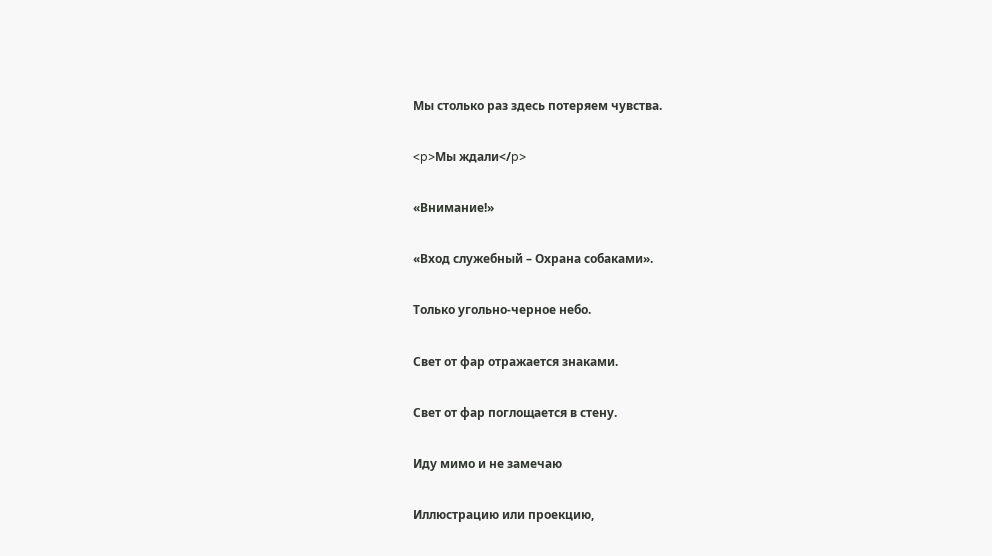Мы столько раз здесь потеряем чувства.

<p>Мы ждали</p>

«Внимание!»

«Вход служебный – Охрана собаками».

Только угольно-черное небо.

Свет от фар отражается знаками.

Свет от фар поглощается в стену.

Иду мимо и не замечаю

Иллюстрацию или проекцию,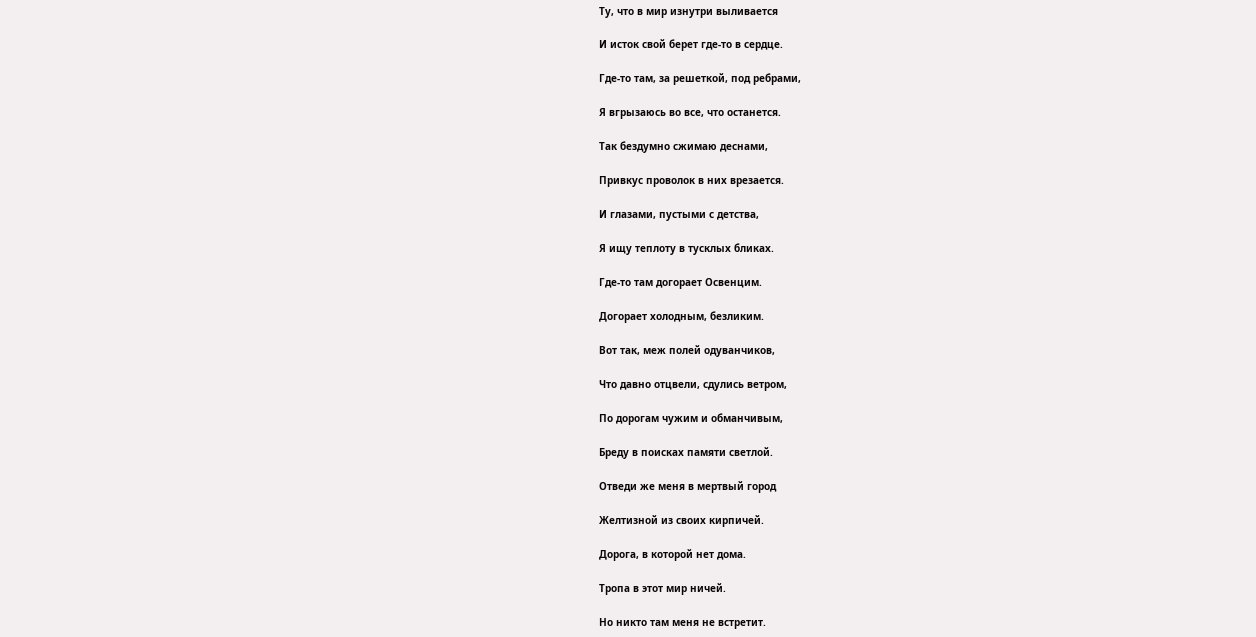Ту, что в мир изнутри выливается

И исток свой берет где-то в сердце.

Где-то там, за решеткой, под ребрами,

Я вгрызаюсь во все, что останется.

Так бездумно сжимаю деснами,

Привкус проволок в них врезается.

И глазами, пустыми с детства,

Я ищу теплоту в тусклых бликах.

Где-то там догорает Освенцим.

Догорает холодным, безликим.

Вот так, меж полей одуванчиков,

Что давно отцвели, сдулись ветром,

По дорогам чужим и обманчивым,

Бреду в поисках памяти светлой.

Отведи же меня в мертвый город

Желтизной из своих кирпичей.

Дорога, в которой нет дома.

Тропа в этот мир ничей.

Но никто там меня не встретит.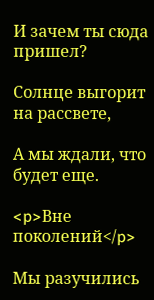И зачем ты сюда пришел?

Солнце выгорит на рассвете,

А мы ждали, что будет еще.

<p>Вне поколений</p>

Мы разучились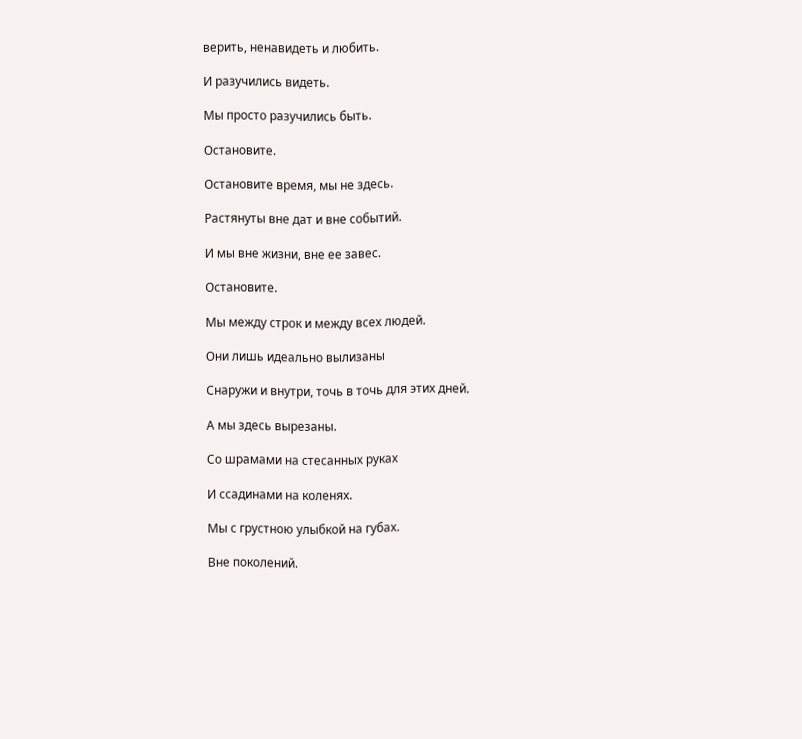верить, ненавидеть и любить.

И разучились видеть.

Мы просто разучились быть.

Остановите.

Остановите время, мы не здесь.

Растянуты вне дат и вне событий.

И мы вне жизни, вне ее завес.

Остановите.

Мы между строк и между всех людей.

Они лишь идеально вылизаны

Снаружи и внутри, точь в точь для этих дней.

А мы здесь вырезаны.

Со шрамами на стесанных руках

И ссадинами на коленях.

Мы с грустною улыбкой на губах.

Вне поколений.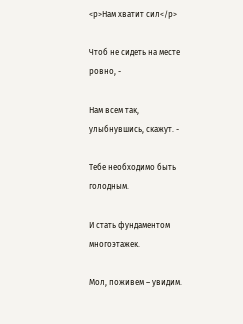<p>Нам хватит сил</p>

Чтоб не сидеть на месте ровно, -

Нам всем так, улыбнувшись, скажут. -

Тебе необходимо быть голодным.

И стать фундаментом многоэтажек.

Мол, поживем – увидим.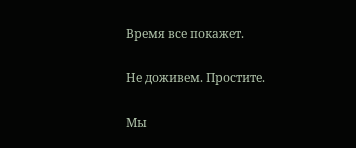Время все покажет.

Не доживем. Простите.

Мы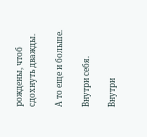рождены, чтоб сдохнуть дважды.

А то еще и больше.

Внутри себя.

Внутри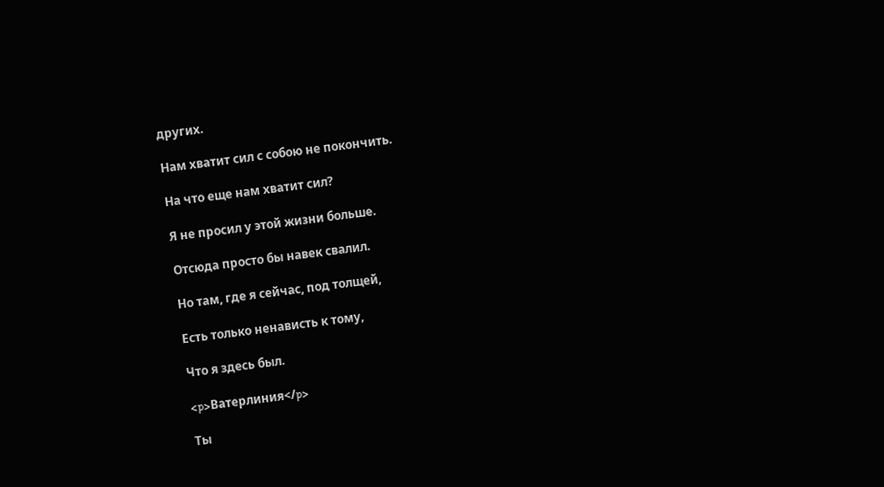других.

Нам хватит сил с собою не покончить.

На что еще нам хватит сил?

Я не просил у этой жизни больше.

Отсюда просто бы навек свалил.

Но там, где я сейчас, под толщей,

Есть только ненависть к тому,

Что я здесь был.

<p>Ватерлиния</p>

Ты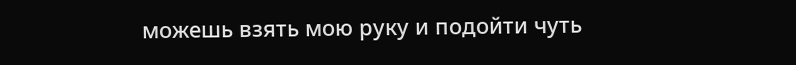можешь взять мою руку и подойти чуть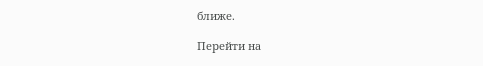ближе.

Перейти на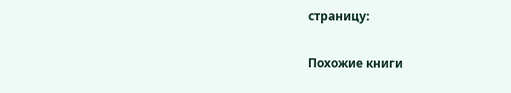страницу:

Похожие книги